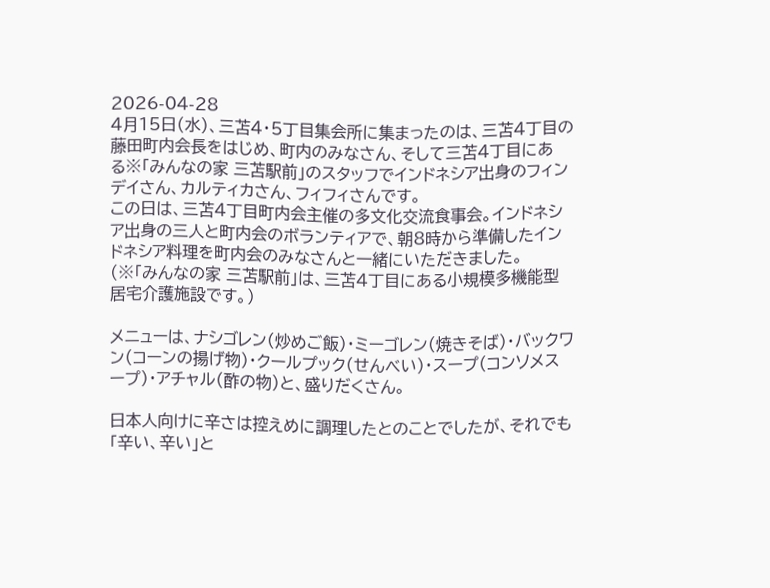2026-04-28
4月15日(水)、三苫4・5丁目集会所に集まったのは、三苫4丁目の藤田町内会長をはじめ、町内のみなさん、そして三苫4丁目にある※「みんなの家 三苫駅前」のスタッフでインドネシア出身のフィンデイさん、カルティカさん、フィフィさんです。
この日は、三苫4丁目町内会主催の多文化交流食事会。インドネシア出身の三人と町内会のボランティアで、朝8時から準備したインドネシア料理を町内会のみなさんと一緒にいただきました。
(※「みんなの家 三苫駅前」は、三苫4丁目にある小規模多機能型居宅介護施設です。)

メニューは、ナシゴレン(炒めご飯)・ミーゴレン(焼きそば)・バックワン(コーンの揚げ物)・クールプック(せんべい)・スープ(コンソメスープ)・アチャル(酢の物)と、盛りだくさん。

日本人向けに辛さは控えめに調理したとのことでしたが、それでも「辛い、辛い」と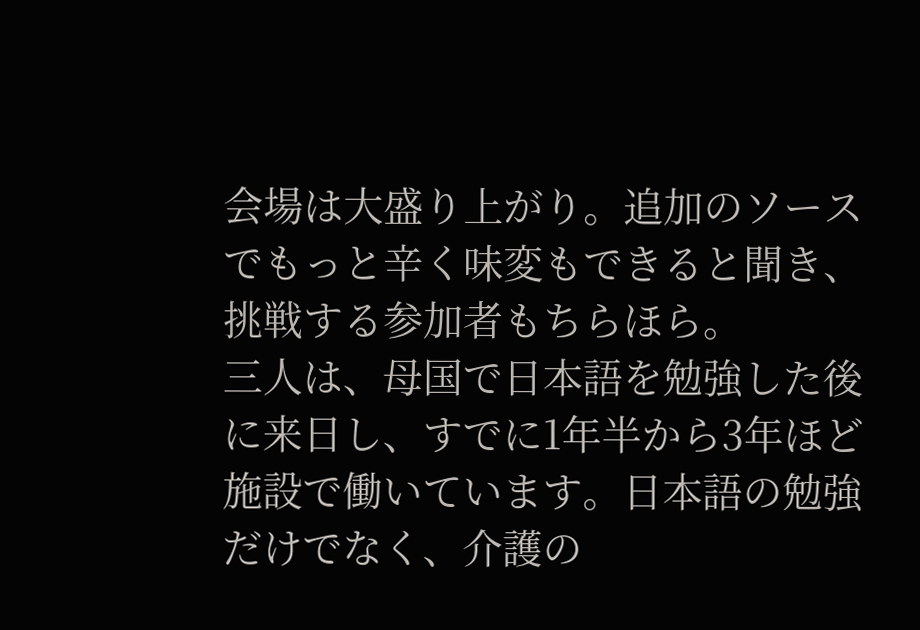会場は大盛り上がり。追加のソースでもっと辛く味変もできると聞き、挑戦する参加者もちらほら。
三人は、母国で日本語を勉強した後に来日し、すでに1年半から3年ほど施設で働いています。日本語の勉強だけでなく、介護の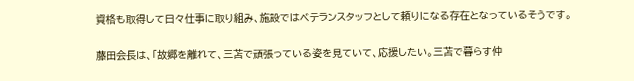資格も取得して日々仕事に取り組み、施設ではベテランスタッフとして頼りになる存在となっているそうです。

藤田会長は、「故郷を離れて、三苫で頑張っている姿を見ていて、応援したい。三苫で暮らす仲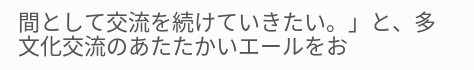間として交流を続けていきたい。」と、多文化交流のあたたかいエールをお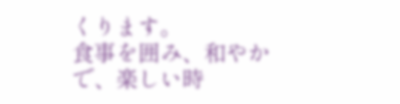くります。
食事を囲み、和やかで、楽しい時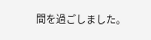間を過ごしました。